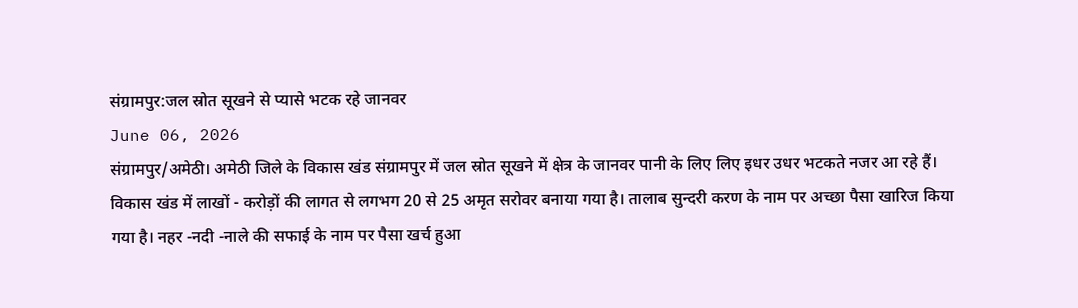संग्रामपुर:जल स्रोत सूखने से प्यासे भटक रहे जानवर
June 06, 2026
संग्रामपुर/अमेठी। अमेठी जिले के विकास खंड संग्रामपुर में जल स्रोत सूखने में क्षेत्र के जानवर पानी के लिए लिए इधर उधर भटकते नजर आ रहे हैं। विकास खंड में लाखों - करोड़ों की लागत से लगभग 20 से 25 अमृत सरोवर बनाया गया है। तालाब सुन्दरी करण के नाम पर अच्छा पैसा खारिज किया गया है। नहर -नदी -नाले की सफाई के नाम पर पैसा खर्च हुआ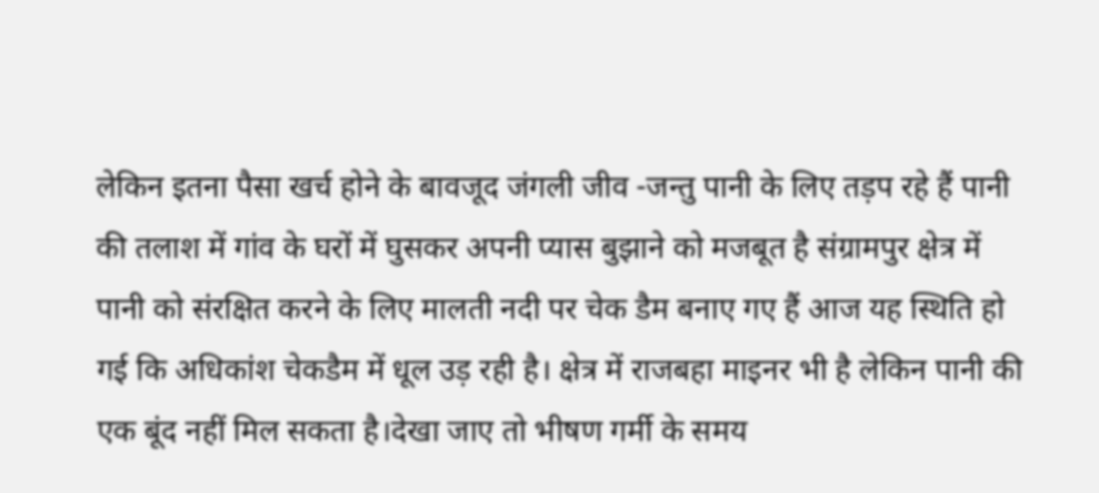लेकिन इतना पैसा खर्च होने के बावजूद जंगली जीव -जन्तु पानी के लिए तड़प रहे हैं पानी की तलाश में गांव के घरों में घुसकर अपनी प्यास बुझाने को मजबूत है संग्रामपुर क्षेत्र में पानी को संरक्षित करने के लिए मालती नदी पर चेक डैम बनाए गए हैं आज यह स्थिति हो गई कि अधिकांश चेकडैम में धूल उड़ रही है। क्षेत्र में राजबहा माइनर भी है लेकिन पानी की एक बूंद नहीं मिल सकता है।देखा जाए तो भीषण गर्मी के समय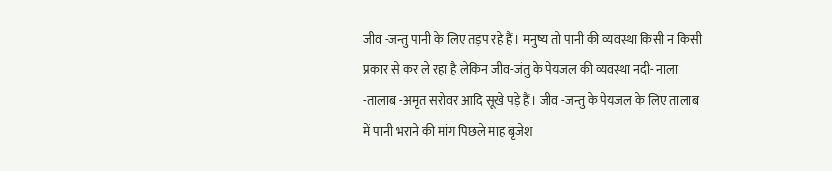जीव -जन्तु पानी के लिए तड़प रहे हैं। मनुष्य तो पानी की व्यवस्था किसी न किसी प्रकार से कर ले रहा है लेकिन जीव-जंतु के पेयजल की व्यवस्था नदी- नाला -तालाब -अमृत सरोवर आदि सूखे पड़े हैं। जीव -जन्तु के पेयजल के लिए तालाब में पानी भराने की मांग पिछले माह बृजेश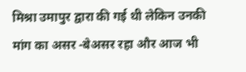मिश्रा उमापुर द्वारा की गई थी लेकिन उनकी मांग का असर -बेअसर रहा और आज भी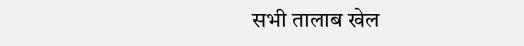सभी तालाब खेल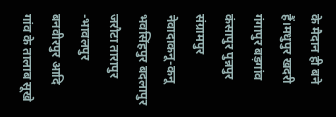के मैदान ही बने हैं।मधुपुर खदरी गंगापुर बड़गांव कंसापुर पुन्नपुर संग्रामपुर नेवादाकनू-कनू भवसिंहपुर बदलापुर जरौटा तारापुर -भावलपुर बनवीरपुर आदि गांव के तालाब सूखे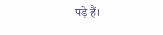पड़े हैं।